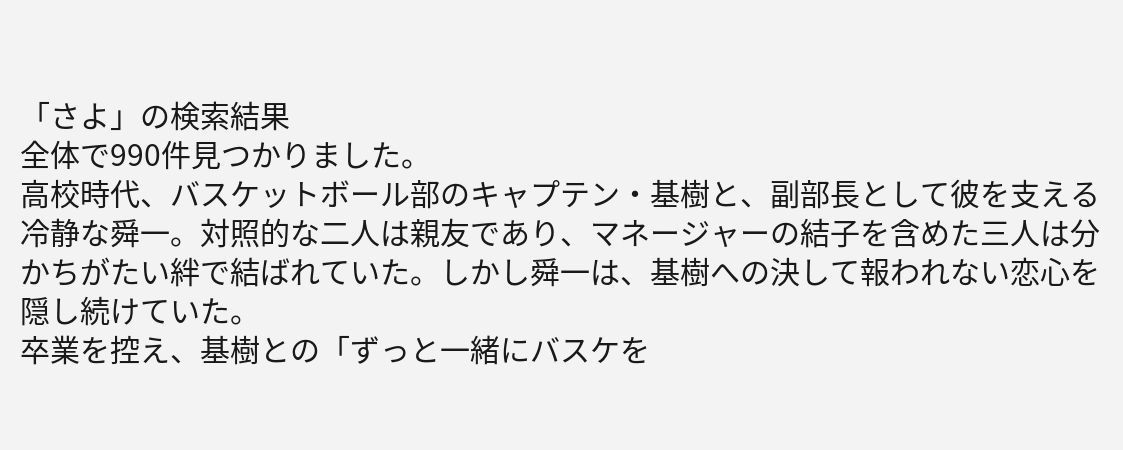「さよ」の検索結果
全体で990件見つかりました。
高校時代、バスケットボール部のキャプテン・基樹と、副部長として彼を支える冷静な舜一。対照的な二人は親友であり、マネージャーの結子を含めた三人は分かちがたい絆で結ばれていた。しかし舜一は、基樹への決して報われない恋心を隠し続けていた。
卒業を控え、基樹との「ずっと一緒にバスケを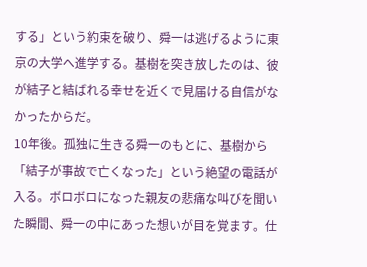する」という約束を破り、舜一は逃げるように東京の大学へ進学する。基樹を突き放したのは、彼が結子と結ばれる幸せを近くで見届ける自信がなかったからだ。
10年後。孤独に生きる舜一のもとに、基樹から「結子が事故で亡くなった」という絶望の電話が入る。ボロボロになった親友の悲痛な叫びを聞いた瞬間、舜一の中にあった想いが目を覚ます。仕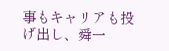事もキャリアも投げ出し、舜一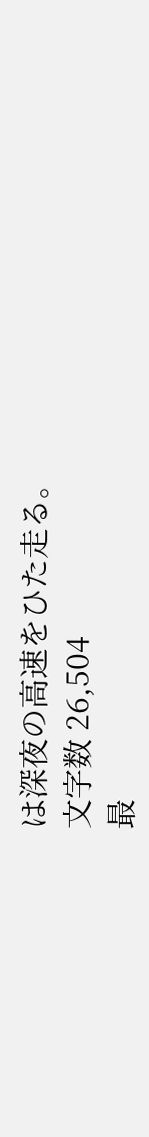は深夜の高速をひた走る。
文字数 26,504
最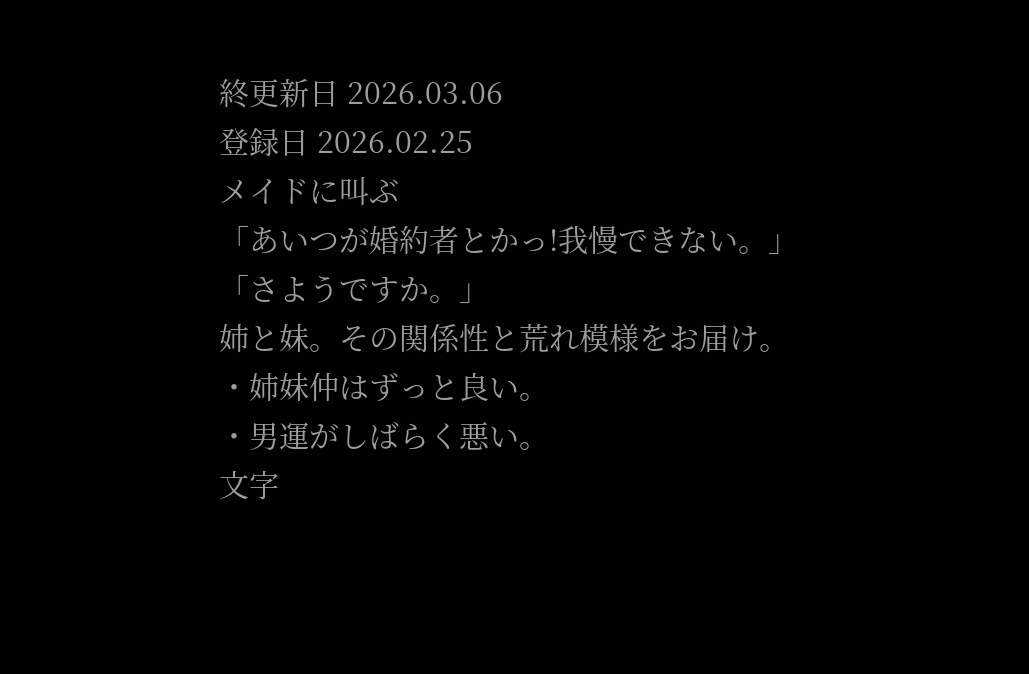終更新日 2026.03.06
登録日 2026.02.25
メイドに叫ぶ
「あいつが婚約者とかっ!我慢できない。」
「さようですか。」
姉と妹。その関係性と荒れ模様をお届け。
・姉妹仲はずっと良い。
・男運がしばらく悪い。
文字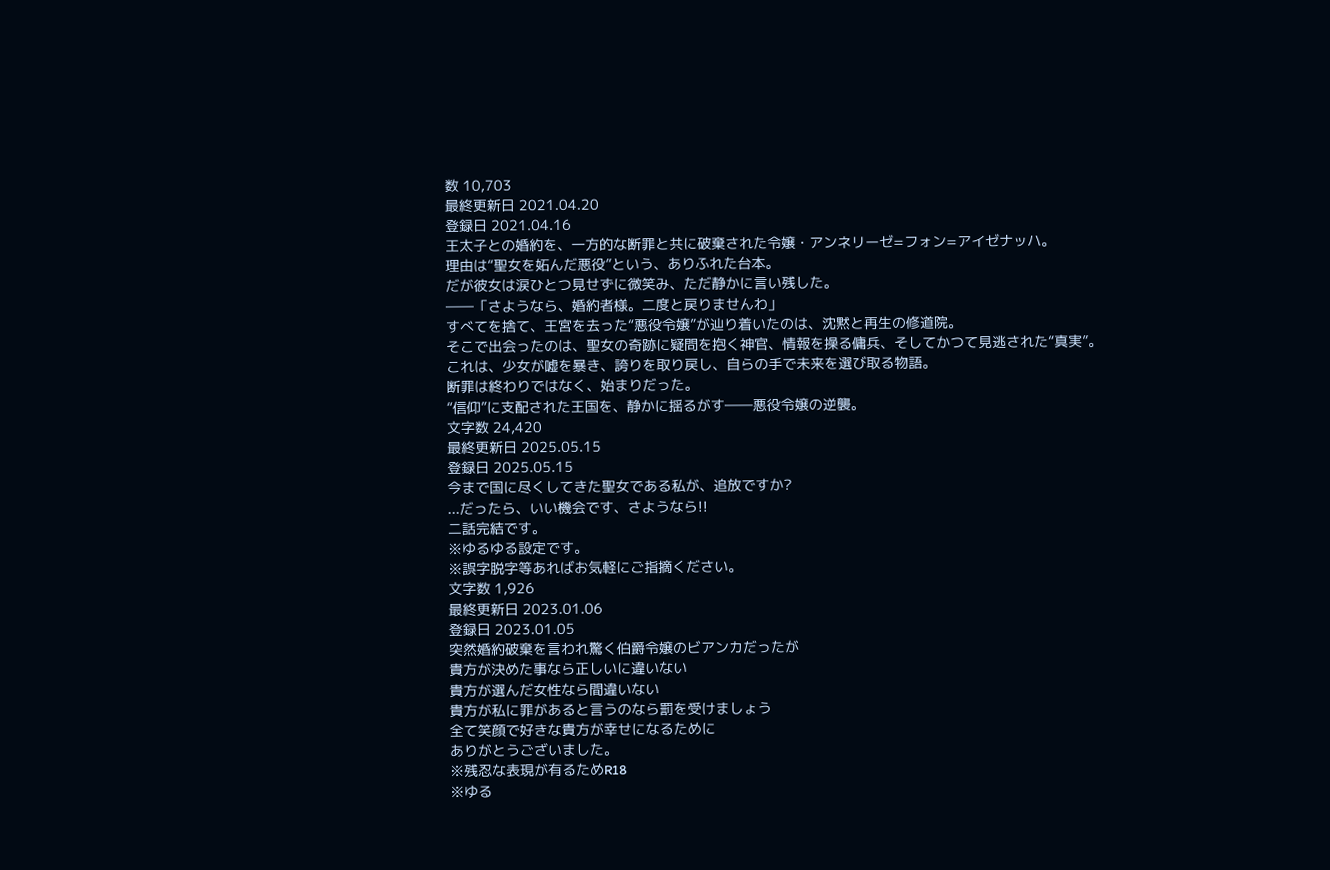数 10,703
最終更新日 2021.04.20
登録日 2021.04.16
王太子との婚約を、一方的な断罪と共に破棄された令嬢・アンネリーゼ=フォン=アイゼナッハ。
理由は“聖女を妬んだ悪役”という、ありふれた台本。
だが彼女は涙ひとつ見せずに微笑み、ただ静かに言い残した。
――「さようなら、婚約者様。二度と戻りませんわ」
すべてを捨て、王宮を去った“悪役令嬢”が辿り着いたのは、沈黙と再生の修道院。
そこで出会ったのは、聖女の奇跡に疑問を抱く神官、情報を操る傭兵、そしてかつて見逃された“真実”。
これは、少女が嘘を暴き、誇りを取り戻し、自らの手で未来を選び取る物語。
断罪は終わりではなく、始まりだった。
“信仰”に支配された王国を、静かに揺るがす――悪役令嬢の逆襲。
文字数 24,420
最終更新日 2025.05.15
登録日 2025.05.15
今まで国に尽くしてきた聖女である私が、追放ですか?
...だったら、いい機会です、さようなら!!
二話完結です。
※ゆるゆる設定です。
※誤字脱字等あればお気軽にご指摘ください。
文字数 1,926
最終更新日 2023.01.06
登録日 2023.01.05
突然婚約破棄を言われ驚く伯爵令嬢のビアンカだったが
貴方が決めた事なら正しいに違いない
貴方が選んだ女性なら間違いない
貴方が私に罪があると言うのなら罰を受けましょう
全て笑顔で好きな貴方が幸せになるために
ありがとうございました。
※残忍な表現が有るためR18
※ゆる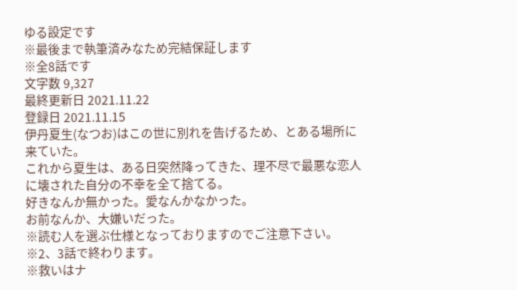ゆる設定です
※最後まで執筆済みなため完結保証します
※全8話です
文字数 9,327
最終更新日 2021.11.22
登録日 2021.11.15
伊丹夏生(なつお)はこの世に別れを告げるため、とある場所に来ていた。
これから夏生は、ある日突然降ってきた、理不尽で最悪な恋人に壊された自分の不幸を全て捨てる。
好きなんか無かった。愛なんかなかった。
お前なんか、大嫌いだった。
※読む人を選ぶ仕様となっておりますのでご注意下さい。
※2、3話で終わります。
※救いはナ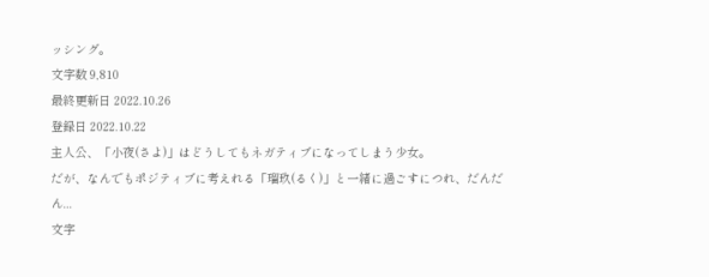ッシング。
文字数 9,810
最終更新日 2022.10.26
登録日 2022.10.22
主人公、「小夜(さよ)」はどうしてもネガティブになってしまう少女。
だが、なんでもポジティブに考えれる「瑠玖(るく)」と一緒に過ごすにつれ、だんだん...
文字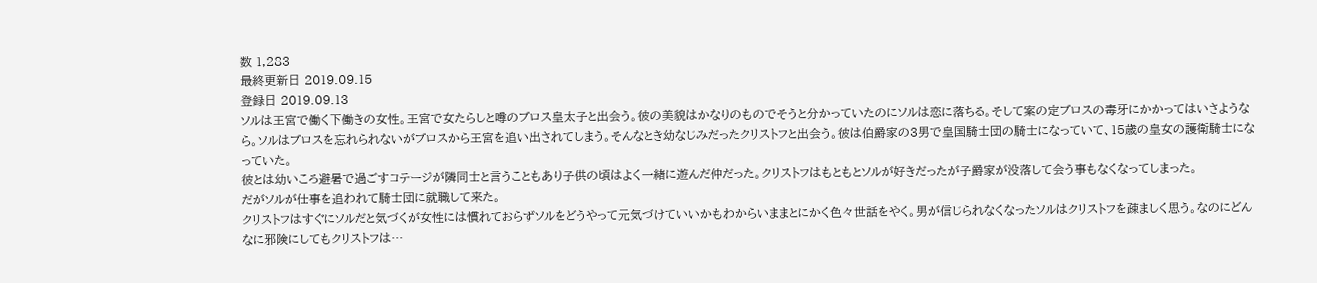数 1,283
最終更新日 2019.09.15
登録日 2019.09.13
ソルは王宮で働く下働きの女性。王宮で女たらしと噂のブロス皇太子と出会う。彼の美貌はかなりのものでそうと分かっていたのにソルは恋に落ちる。そして案の定ブロスの毒牙にかかってはいさようなら。ソルはブロスを忘れられないがブロスから王宮を追い出されてしまう。そんなとき幼なじみだったクリストフと出会う。彼は伯爵家の3男で皇国騎士団の騎士になっていて、15歳の皇女の護衛騎士になっていた。
彼とは幼いころ避暑で過ごすコテージが隣同士と言うこともあり子供の頃はよく一緒に遊んだ仲だった。クリストフはもともとソルが好きだったが子爵家が没落して会う事もなくなってしまった。
だがソルが仕事を追われて騎士団に就職して来た。
クリストフはすぐにソルだと気づくが女性には慣れておらずソルをどうやって元気づけていいかもわからいままとにかく色々世話をやく。男が信じられなくなったソルはクリストフを疎ましく思う。なのにどんなに邪険にしてもクリストフは…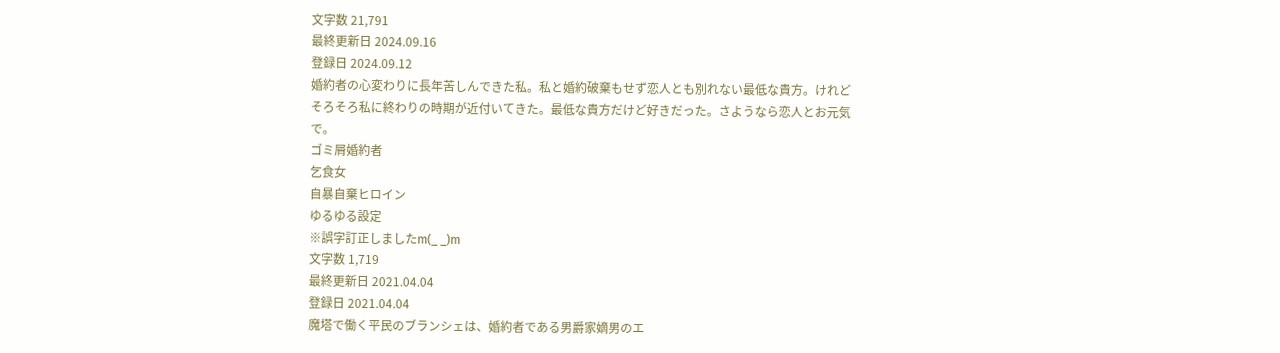文字数 21,791
最終更新日 2024.09.16
登録日 2024.09.12
婚約者の心変わりに長年苦しんできた私。私と婚約破棄もせず恋人とも別れない最低な貴方。けれどそろそろ私に終わりの時期が近付いてきた。最低な貴方だけど好きだった。さようなら恋人とお元気で。
ゴミ屑婚約者
乞食女
自暴自棄ヒロイン
ゆるゆる設定
※誤字訂正しましたm(_ _)m
文字数 1,719
最終更新日 2021.04.04
登録日 2021.04.04
魔塔で働く平民のブランシェは、婚約者である男爵家嫡男のエ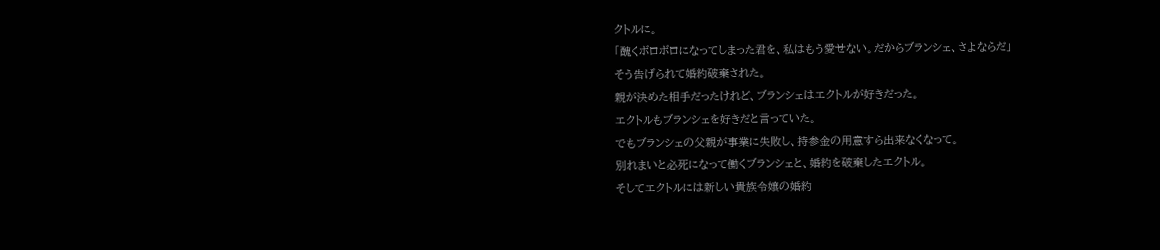クトルに。
「醜くボロボロになってしまった君を、私はもう愛せない。だからブランシェ、さよならだ」
そう告げられて婚約破棄された。
親が決めた相手だったけれど、ブランシェはエクトルが好きだった。
エクトルもブランシェを好きだと言っていた。
でもブランシェの父親が事業に失敗し、持参金の用意すら出来なくなって。
別れまいと必死になって働くブランシェと、婚約を破棄したエクトル。
そしてエクトルには新しい貴族令嬢の婚約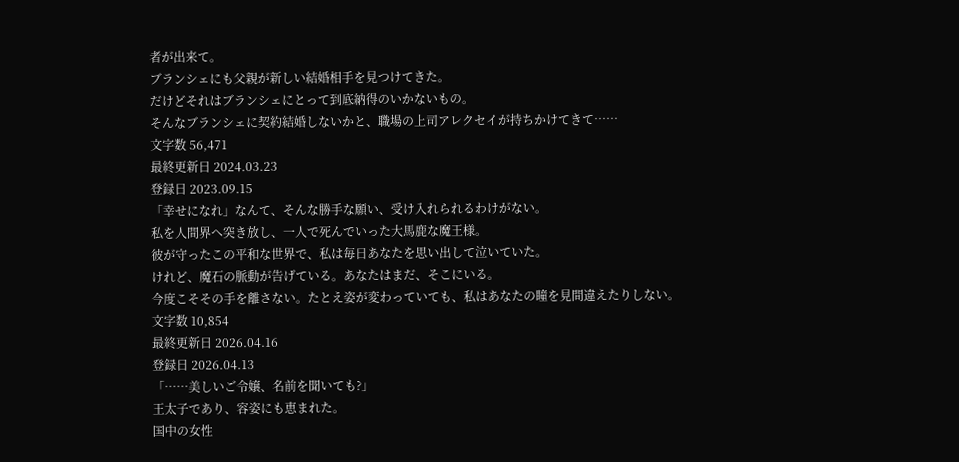者が出来て。
ブランシェにも父親が新しい結婚相手を見つけてきた。
だけどそれはブランシェにとって到底納得のいかないもの。
そんなブランシェに契約結婚しないかと、職場の上司アレクセイが持ちかけてきて……
文字数 56,471
最終更新日 2024.03.23
登録日 2023.09.15
「幸せになれ」なんて、そんな勝手な願い、受け入れられるわけがない。
私を人間界へ突き放し、一人で死んでいった大馬鹿な魔王様。
彼が守ったこの平和な世界で、私は毎日あなたを思い出して泣いていた。
けれど、魔石の脈動が告げている。あなたはまだ、そこにいる。
今度こそその手を離さない。たとえ姿が変わっていても、私はあなたの瞳を見間違えたりしない。
文字数 10,854
最終更新日 2026.04.16
登録日 2026.04.13
「……美しいご令嬢、名前を聞いても?」
王太子であり、容姿にも恵まれた。
国中の女性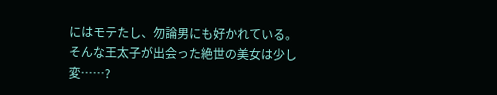にはモテたし、勿論男にも好かれている。
そんな王太子が出会った絶世の美女は少し変……?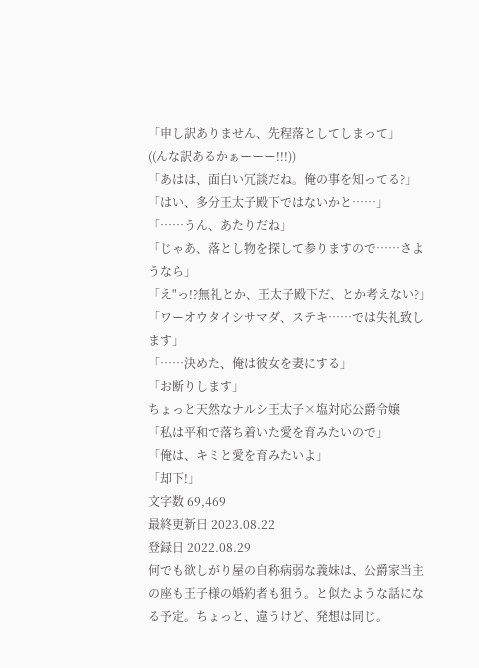「申し訳ありません、先程落としてしまって」
((んな訳あるかぁーーー!!!))
「あはは、面白い冗談だね。俺の事を知ってる?」
「はい、多分王太子殿下ではないかと……」
「……うん、あたりだね」
「じゃあ、落とし物を探して参りますので……さようなら」
「え"っ!?無礼とか、王太子殿下だ、とか考えない?」
「ワーオウタイシサマダ、ステキ……では失礼致します」
「……決めた、俺は彼女を妻にする」
「お断りします」
ちょっと天然なナルシ王太子×塩対応公爵令嬢
「私は平和で落ち着いた愛を育みたいので」
「俺は、キミと愛を育みたいよ」
「却下!」
文字数 69,469
最終更新日 2023.08.22
登録日 2022.08.29
何でも欲しがり屋の自称病弱な義妹は、公爵家当主の座も王子様の婚約者も狙う。と似たような話になる予定。ちょっと、違うけど、発想は同じ。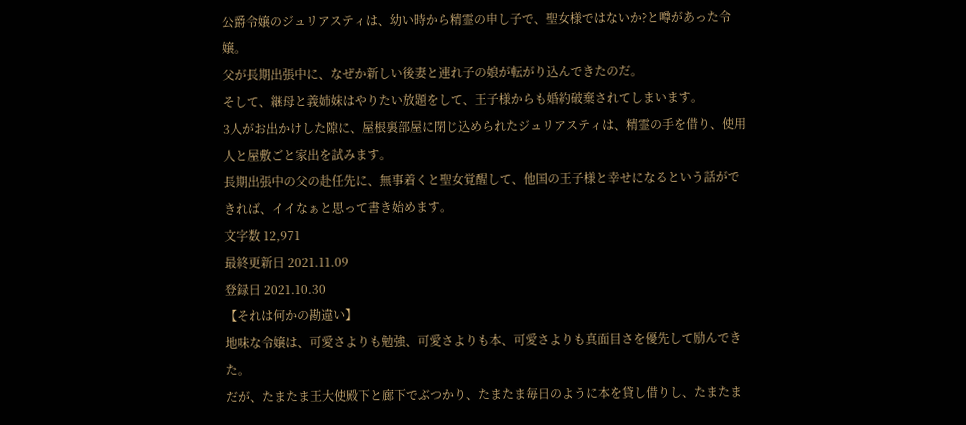公爵令嬢のジュリアスティは、幼い時から精霊の申し子で、聖女様ではないか?と噂があった令嬢。
父が長期出張中に、なぜか新しい後妻と連れ子の娘が転がり込んできたのだ。
そして、継母と義姉妹はやりたい放題をして、王子様からも婚約破棄されてしまいます。
3人がお出かけした隙に、屋根裏部屋に閉じ込められたジュリアスティは、精霊の手を借り、使用人と屋敷ごと家出を試みます。
長期出張中の父の赴任先に、無事着くと聖女覚醒して、他国の王子様と幸せになるという話ができれば、イイなぁと思って書き始めます。
文字数 12,971
最終更新日 2021.11.09
登録日 2021.10.30
【それは何かの勘違い】
地味な令嬢は、可愛さよりも勉強、可愛さよりも本、可愛さよりも真面目さを優先して励んできた。
だが、たまたま王大使殿下と廊下でぶつかり、たまたま毎日のように本を貸し借りし、たまたま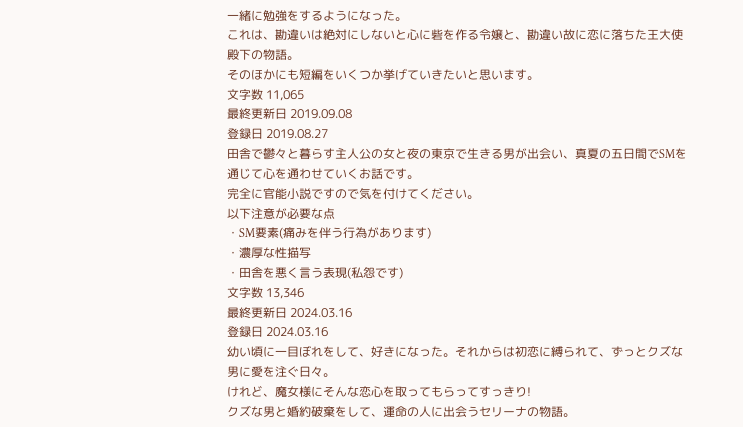一緒に勉強をするようになった。
これは、勘違いは絶対にしないと心に砦を作る令嬢と、勘違い故に恋に落ちた王大使殿下の物語。
そのほかにも短編をいくつか挙げていきたいと思います。
文字数 11,065
最終更新日 2019.09.08
登録日 2019.08.27
田舎で鬱々と暮らす主人公の女と夜の東京で生きる男が出会い、真夏の五日間でSMを通じて心を通わせていくお話です。
完全に官能小説ですので気を付けてください。
以下注意が必要な点
・SM要素(痛みを伴う行為があります)
・濃厚な性描写
・田舎を悪く言う表現(私怨です)
文字数 13,346
最終更新日 2024.03.16
登録日 2024.03.16
幼い頃に一目ぼれをして、好きになった。それからは初恋に縛られて、ずっとクズな男に愛を注ぐ日々。
けれど、魔女様にそんな恋心を取ってもらってすっきり!
クズな男と婚約破棄をして、運命の人に出会うセリーナの物語。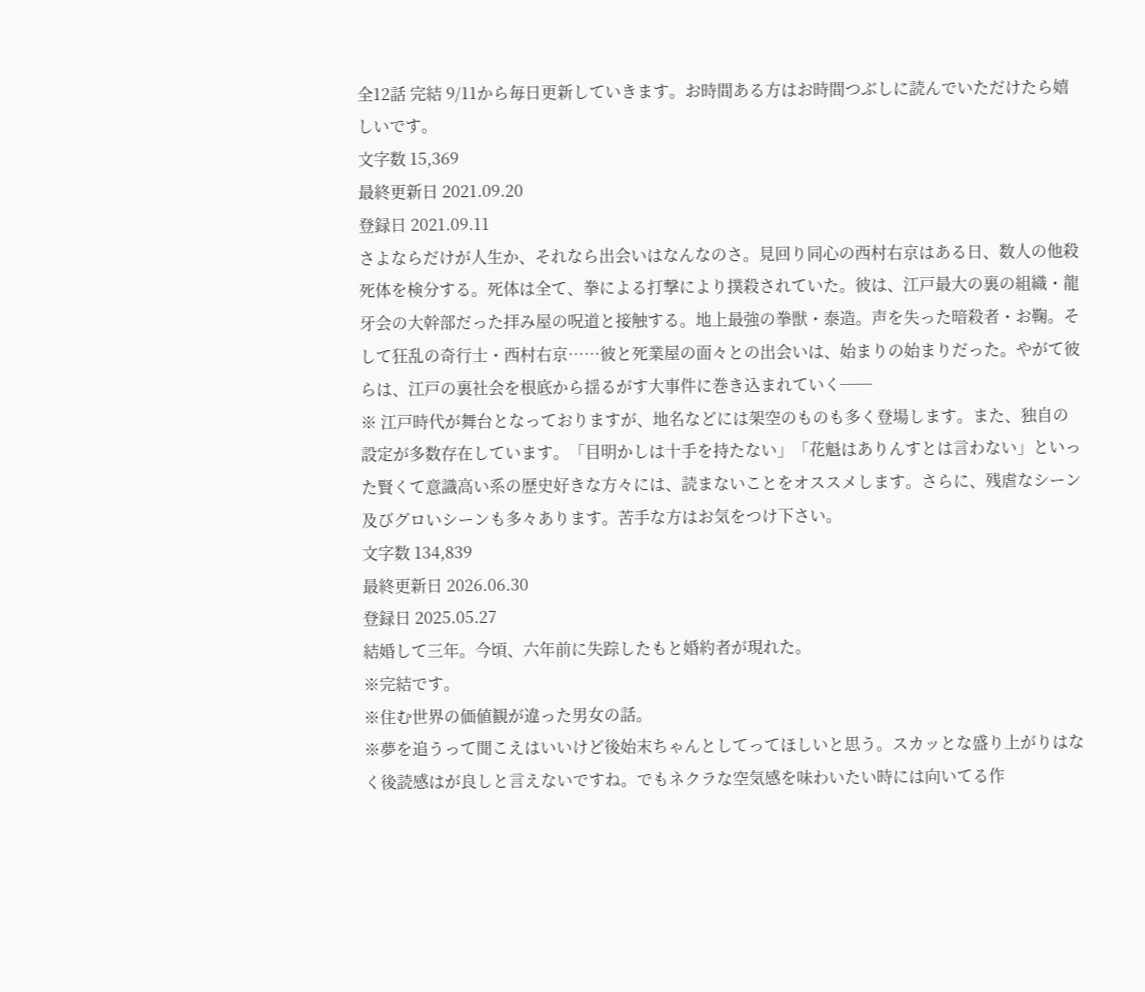全12話 完結 9/11から毎日更新していきます。お時間ある方はお時間つぶしに読んでいただけたら嬉しいです。
文字数 15,369
最終更新日 2021.09.20
登録日 2021.09.11
さよならだけが人生か、それなら出会いはなんなのさ。見回り同心の西村右京はある日、数人の他殺死体を検分する。死体は全て、拳による打撃により撲殺されていた。彼は、江戸最大の裏の組織・龍牙会の大幹部だった拝み屋の呪道と接触する。地上最強の拳獣・泰造。声を失った暗殺者・お鞠。そして狂乱の奇行士・西村右京……彼と死業屋の面々との出会いは、始まりの始まりだった。やがて彼らは、江戸の裏社会を根底から揺るがす大事件に巻き込まれていく──
※ 江戸時代が舞台となっておりますが、地名などには架空のものも多く登場します。また、独自の設定が多数存在しています。「目明かしは十手を持たない」「花魁はありんすとは言わない」といった賢くて意識高い系の歴史好きな方々には、読まないことをオススメします。さらに、残虐なシーン及びグロいシーンも多々あります。苦手な方はお気をつけ下さい。
文字数 134,839
最終更新日 2026.06.30
登録日 2025.05.27
結婚して三年。今頃、六年前に失踪したもと婚約者が現れた。
※完結です。
※住む世界の価値観が違った男女の話。
※夢を追うって聞こえはいいけど後始末ちゃんとしてってほしいと思う。スカッとな盛り上がりはなく後読感はが良しと言えないですね。でもネクラな空気感を味わいたい時には向いてる作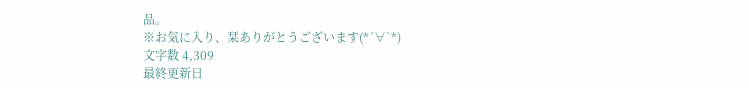品。
※お気に入り、栞ありがとうございます(*´∀`*)
文字数 4,309
最終更新日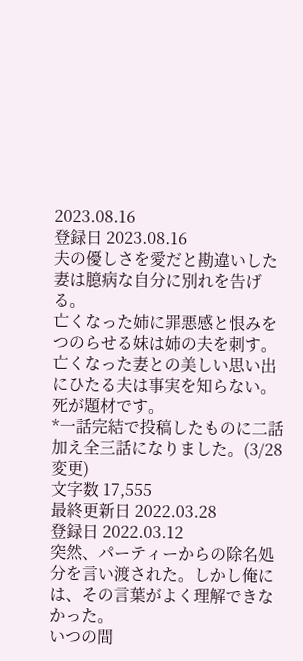2023.08.16
登録日 2023.08.16
夫の優しさを愛だと勘違いした妻は臆病な自分に別れを告げる。
亡くなった姉に罪悪感と恨みをつのらせる妹は姉の夫を刺す。
亡くなった妻との美しい思い出にひたる夫は事実を知らない。
死が題材です。
*一話完結で投稿したものに二話加え全三話になりました。(3/28変更)
文字数 17,555
最終更新日 2022.03.28
登録日 2022.03.12
突然、パーティーからの除名処分を言い渡された。しかし俺には、その言葉がよく理解できなかった。
いつの間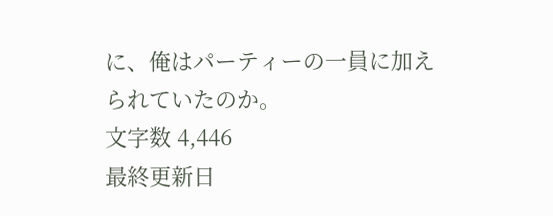に、俺はパーティーの一員に加えられていたのか。
文字数 4,446
最終更新日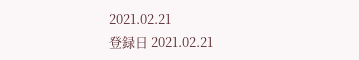2021.02.21
登録日 2021.02.21